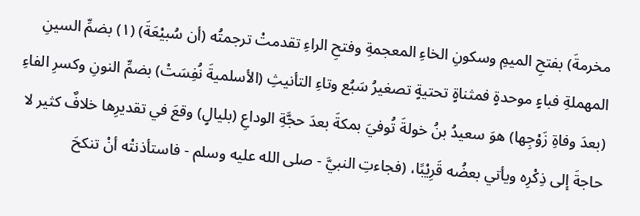مخرمةَ) بفتحِ الميمِ وسكونِ الخاءِ المعجمةِ وفتحِ الراءِ تقدمتْ ترجمتُه (أن سُبيْعَةَ) (١) بضمِّ السينِ المهملةِ فباءٍ موحدةٍ فمثناةٍ تحتيةٍ تصغيرُ سَبُع وتاءِ التأنيثِ (الأسلميةَ نُفِسَتْ) بضمِّ النونِ وكسرِ الفاءِ (بعدَ وفاةِ زَوْجِها) هوَ سعيدُ بنُ خولةَ تُوفيَ بمكةَ بعدَ حجَّةِ الوداعِ (بليالٍ) وقعَ في تقديرِها خلافٌ كثير لا حاجةَ إلى ذِكْرِه ويأتي بعضُه قَرِيْبًا، (فجاءتِ النبيَّ - صلى الله عليه وسلم - فاستأذنتْه أنْ تنكحَ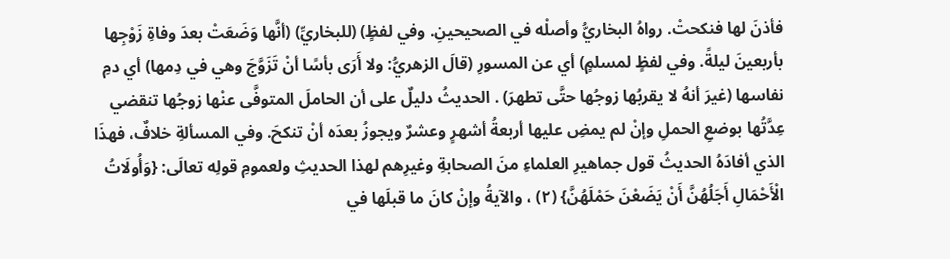فأذنَ لها فنكحتْ. رواهُ البخاريُّ وأصلْه في الصحيحينِ. وفي لفظٍ) (للبخاريِّ) (أنَّها وَضَعَتْ بعدَ وفاةِ زَوْجِها بأربعينَ ليلةً. وفي لفظٍ لمسلمٍ) أي عن المسورِ (قالَ الزهريُّ: ولا أَرَى بأسًا أنْ تَزَوَّجَ وهي في دِمها) أي دمِ نفاسها (غيرَ أنهُ لا يقربُها زوجُها حتَّى تطهرَ) . الحديثُ دليلٌ على أن الحاملَ المتوفَّى عنْها زوجُها تنقضي عِدَّتُها بوضعِ الحملِ وإنْ لم يمضِ عليها أربعةُ أشهرٍ وعشرٌ ويجوزُ بعدَه أنْ تنكحَ. وفي المسألةِ خلافٌ، فهذَا الذي أفادَهُ الحديثُ قول جماهيرِ العلماءِ منَ الصحابةِ وغيرِهم لهذا الحديثِ ولعمومِ قولِه تعالَى: {وَأُولَاتُ الْأَحْمَالِ أَجَلُهُنَّ أَنْ يَضَعْنَ حَمْلَهُنَّ} (٢) ، والآيةُ وإنْ كانَ ما قبلَها في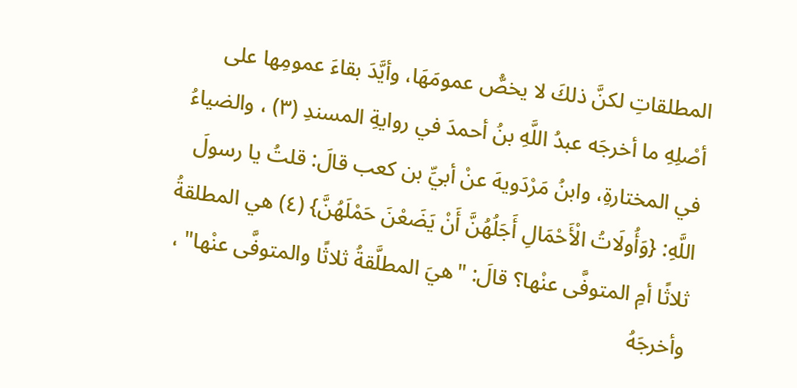المطلقاتِ لكنَّ ذلكَ لا يخصُّ عمومَهَا، وأيَّدَ بقاءَ عمومِها على أصْلِهِ ما أخرجَه عبدُ اللَّهِ بنُ أحمدَ في روايةِ المسندِ (٣) ، والضياءُ في المختارةِ، وابنُ مَرْدَويهَ عنْ أبيِّ بن كعب قالَ: قلتُ يا رسولَ اللَّهِ: {وَأُولَاتُ الْأَحْمَالِ أَجَلُهُنَّ أَنْ يَضَعْنَ حَمْلَهُنَّ} (٤) هي المطلقةُ ثلاثًا أمِ المتوفَّى عنْها؟ قالَ: "هيَ المطلَّقةُ ثلاثًا والمتوفَّى عنْها" ، وأخرجَهُ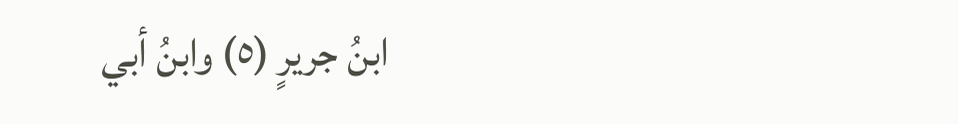ابنُ جريرٍ (٥) وابنُ أبي